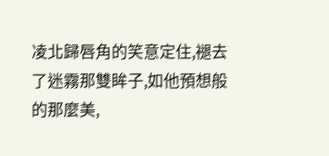凌北歸唇角的笑意定住,褪去了迷霧那雙眸子,如他預想般的那麼美,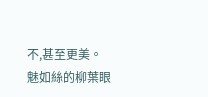不,甚至更美。
魅如絲的柳葉眼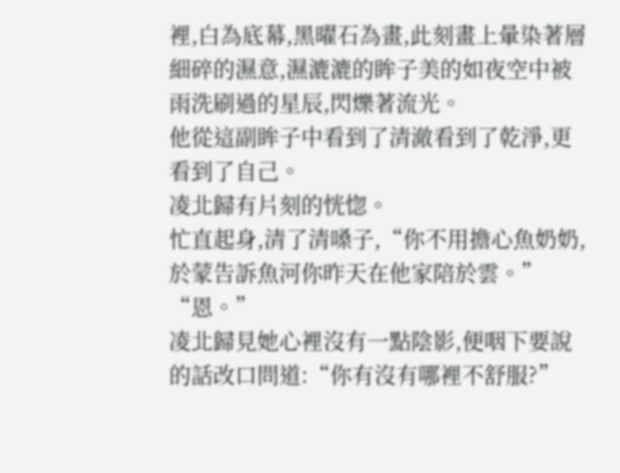裡,白為底幕,黑曜石為畫,此刻畫上暈染著層細碎的濕意,濕漉漉的眸子美的如夜空中被雨洗刷過的星辰,閃爍著流光。
他從這副眸子中看到了清澈看到了乾淨,更看到了自己。
凌北歸有片刻的恍惚。
忙直起身,清了清嗓子,“你不用擔心魚奶奶,於蒙告訴魚河你昨天在他家陪於雲。”
“恩。”
凌北歸見她心裡沒有一點陰影,便咽下要說的話改口問道:“你有沒有哪裡不舒服?”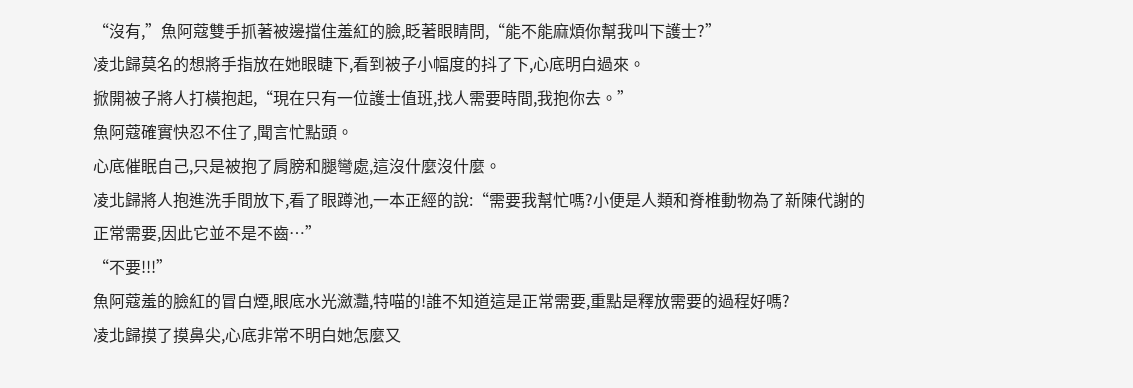“沒有,”魚阿蔻雙手抓著被邊擋住羞紅的臉,眨著眼睛問,“能不能麻煩你幫我叫下護士?”
凌北歸莫名的想將手指放在她眼睫下,看到被子小幅度的抖了下,心底明白過來。
掀開被子將人打橫抱起,“現在只有一位護士值班,找人需要時間,我抱你去。”
魚阿蔻確實快忍不住了,聞言忙點頭。
心底催眠自己,只是被抱了肩膀和腿彎處,這沒什麼沒什麼。
凌北歸將人抱進洗手間放下,看了眼蹲池,一本正經的說:“需要我幫忙嗎?小便是人類和脊椎動物為了新陳代謝的正常需要,因此它並不是不齒…”
“不要!!!”
魚阿蔻羞的臉紅的冒白煙,眼底水光瀲灩,特喵的!誰不知道這是正常需要,重點是釋放需要的過程好嗎?
凌北歸摸了摸鼻尖,心底非常不明白她怎麼又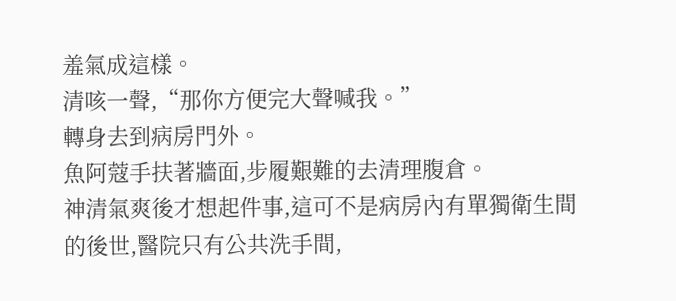羞氣成這樣。
清咳一聲,“那你方便完大聲喊我。”
轉身去到病房門外。
魚阿蔻手扶著牆面,步履艱難的去清理腹倉。
神清氣爽後才想起件事,這可不是病房內有單獨衛生間的後世,醫院只有公共洗手間,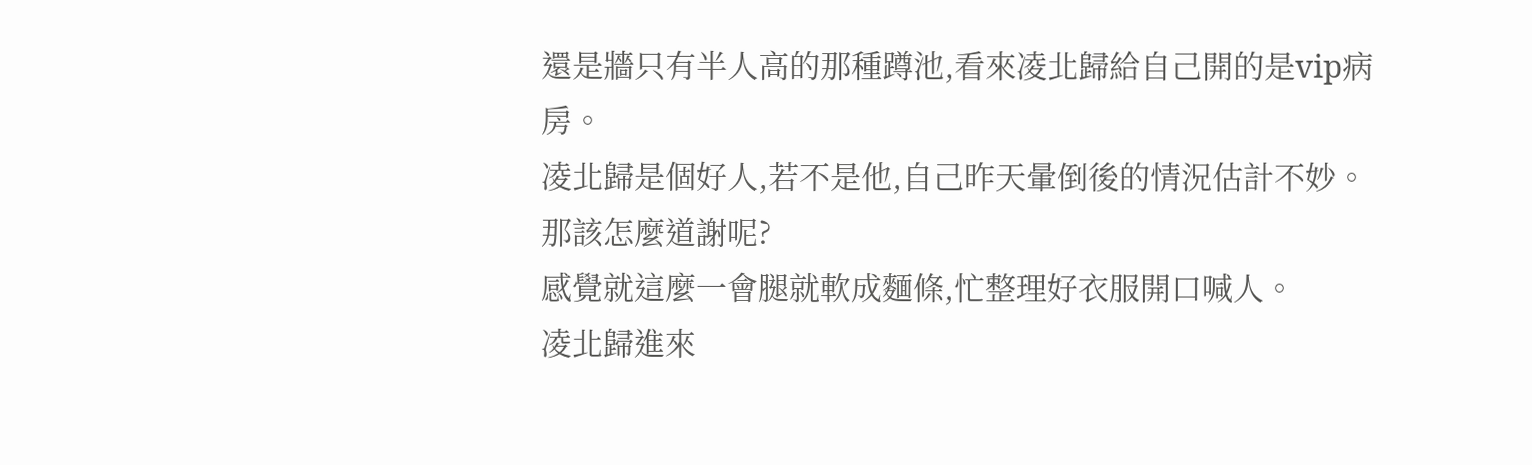還是牆只有半人高的那種蹲池,看來凌北歸給自己開的是vip病房。
凌北歸是個好人,若不是他,自己昨天暈倒後的情況估計不妙。
那該怎麼道謝呢?
感覺就這麼一會腿就軟成麵條,忙整理好衣服開口喊人。
凌北歸進來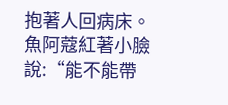抱著人回病床。
魚阿蔻紅著小臉說:“能不能帶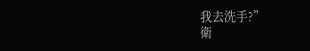我去洗手?”
衛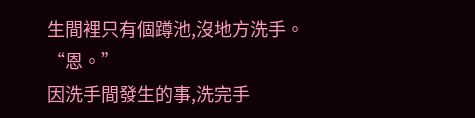生間裡只有個蹲池,沒地方洗手。
“恩。”
因洗手間發生的事,洗完手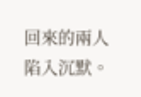回來的兩人陷入沉默。